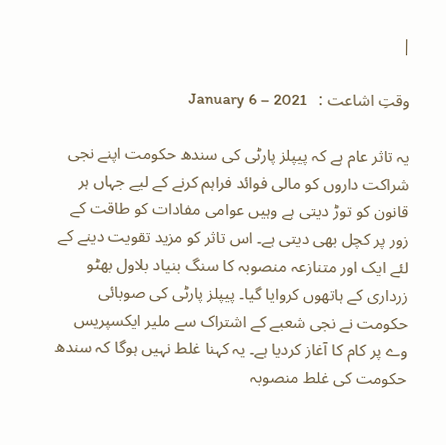|

وقتِ اشاعت :   January 6 – 2021

یہ تاثر عام ہے کہ پیپلز پارٹی کی سندھ حکومت اپنے نجی شراکت داروں کو مالی فوائد فراہم کرنے کے لیے جہاں ہر قانون کو توڑ دیتی ہے وہیں عوامی مفادات کو طاقت کے زور پر کچل بھی دیتی ہے۔ اس تاثر کو مزید تقویت دینے کے لئے ایک اور متنازعہ منصوبہ کا سنگ بنیاد بلاول بھٹو زرداری کے ہاتھوں کروایا گیا۔ پیپلز پارٹی کی صوبائی حکومت نے نجی شعبے کے اشتراک سے ملیر ایکسپریس وے پر کام کا آغاز کردیا ہے۔ یہ کہنا غلط نہیں ہوگا کہ سندھ حکومت کی غلط منصوبہ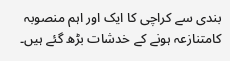بندی سے کراچی کا ایک اور اہم منصوبہ کامتنازعہ ہونے کے خدشات بڑھ گئے ہیں۔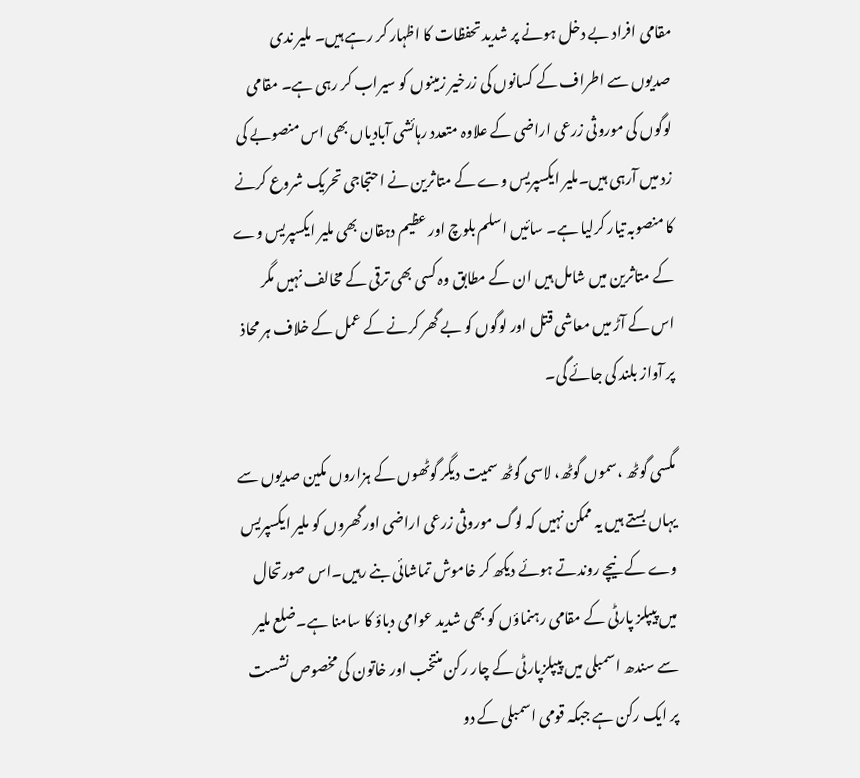مقامی افراد بے دخل ہونے پر شدید تحفظات کا اظہار کر رہے ہیں۔ ملیر ندی صدیوں سے اطراف کے کسانوں کی زرخیر زمینوں کو سیراب کر رہی ہے۔ مقامی لوگوں کی موروثی زرعی اراضی کے علاوہ متعدد رہائشی آبادیاں بھی اس منصوبے کی زد میں آرہی ہیں۔ملیر ایکسپریس وے کے متاثرین نے احتجاجی تحریک شروع کرنے کا منصوبہ تیار کرلیا ہے۔ سائیں اسلم بلوچ اور عظیم دہقان بھی ملیر ایکسپریس وے کے متاثرین میں شامل ہیں ان کے مطابق وہ کسی بھی ترقی کے مخالف نہیں مگر اس کے آڑ میں معاشی قتل اور لوگوں کو بے گھر کرنے کے عمل کے خلاف ہر محاذ پر آواز بلند کی جائے گی۔

مگسی گوٹھ ،سموں گوٹھ، لاسی گوٹھ سمیت دیگر گوٹھوں کے ہزاروں مکین صدیوں سے یہاں بستے ہیں یہ ممکن نہیں کہ لوگ موروثی زرعی اراضی اور گھروں کو ملیر ایکسپریس وے کے نیچے روندتے ہوئے دیکھ کر خاموش تماشائی بنے رہیں۔اس صورتحال میں پیپلز پارٹی کے مقامی رہنماؤں کو بھی شدید عوامی دباؤ کا سامنا ہے۔ضلع ملیر سے سندھ اسمبلی میں پیپلزپارٹی کے چار رکن منتخب اور خاتون کی مخصوص نشست پر ایک رکن ہے جبکہ قومی اسمبلی کے دو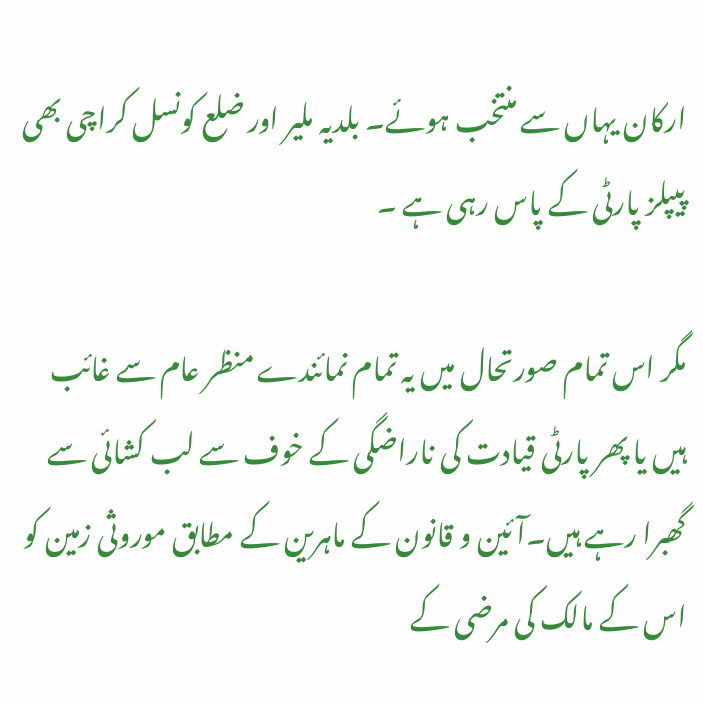ارکان یہاں سے منتخب ہوئے۔ بلدیہ ملیر اور ضلع کونسل کراچی بھی پیپلز پارٹی کے پاس رہی ہے ۔

مگر اس تمام صورتحال میں یہ تمام نمائندے منظر عام سے غائب ہیں یا پھر پارٹی قیادت کی ناراضگی کے خوف سے لب کشائی سے گھبرا رہے ہیں۔آئین و قانون کے ماہرین کے مطابق موروثی زمین کو اس کے مالک کی مرضی کے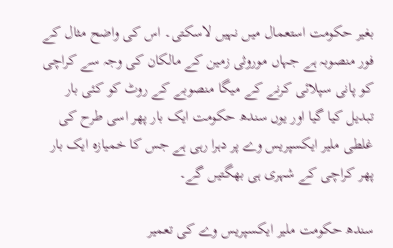بغیر حکومت استعمال میں نہیں لاسکتی۔ اس کی واضح مثال کے فور منصوبہ ہے جہاں موروثی زمین کے مالکان کی وجہ سے کراچی کو پانی سپلائی کرنے کے میگا منصوبے کے روٹ کو کئی بار تبدیل کیا گیا اور یوں سندھ حکومت ایک بار پھر اسی طرح کی غلطی ملیر ایکسپریس وے پر دہرا رہی ہے جس کا خمیازہ ایک بار پھر کراچی کے شہری ہی بھگتیں گے۔

سندھ حکومت ملیر ایکسپریس وے کی تعمیر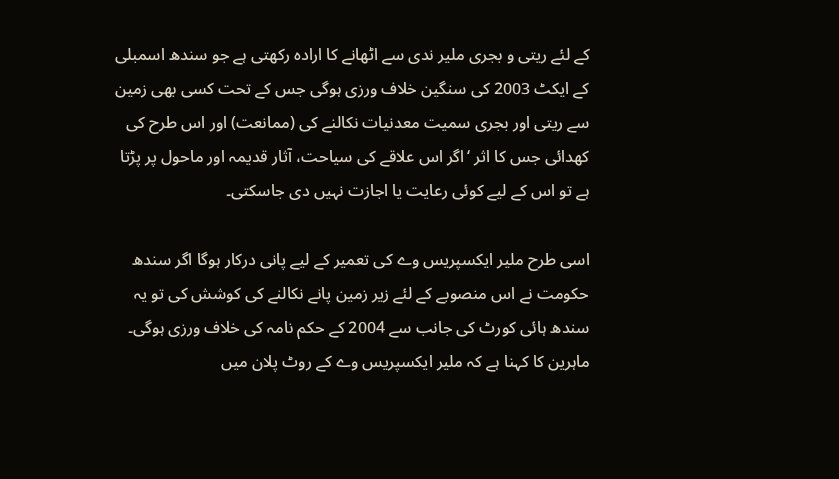کے لئے ریتی و بجری ملیر ندی سے اٹھانے کا ارادہ رکھتی ہے جو سندھ اسمبلی کے ایکٹ 2003 کی سنگین خلاف ورزی ہوگی جس کے تحت کسی بھی زمین سے ریتی اور بجری سمیت معدنیات نکالنے کی (ممانعت) اور اس طرح کی کھدائی جس کا اثر ‘اگر اس علاقے کی سیاحت، آثار قدیمہ اور ماحول پر پڑتا ہے تو اس کے لیے کوئی رعایت یا اجازت نہیں دی جاسکتی۔

اسی طرح ملیر ایکسپریس وے کی تعمیر کے لیے پانی درکار ہوگا اگر سندھ حکومت نے اس منصوبے کے لئے زیر زمین پانے نکالنے کی کوشش کی تو یہ سندھ ہائی کورٹ کی جانب سے 2004 کے حکم نامہ کی خلاف ورزی ہوگی۔ ماہرین کا کہنا ہے کہ ملیر ایکسپریس وے کے روٹ پلان میں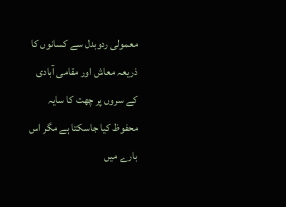معمولی ردوبدل سے کسانوں کا ذریعہ معاش اور مقامی آبادی کے سروں پر چھت کا سایہ محفوظ کیا جاسکتا ہے مگر اس بارے میں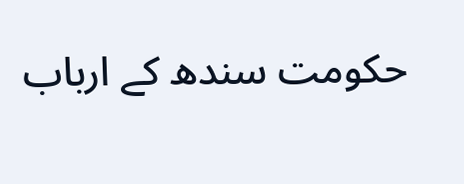حکومت سندھ کے ارباب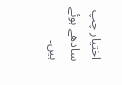اختیار چپ سادھے ہوئے ہیں۔